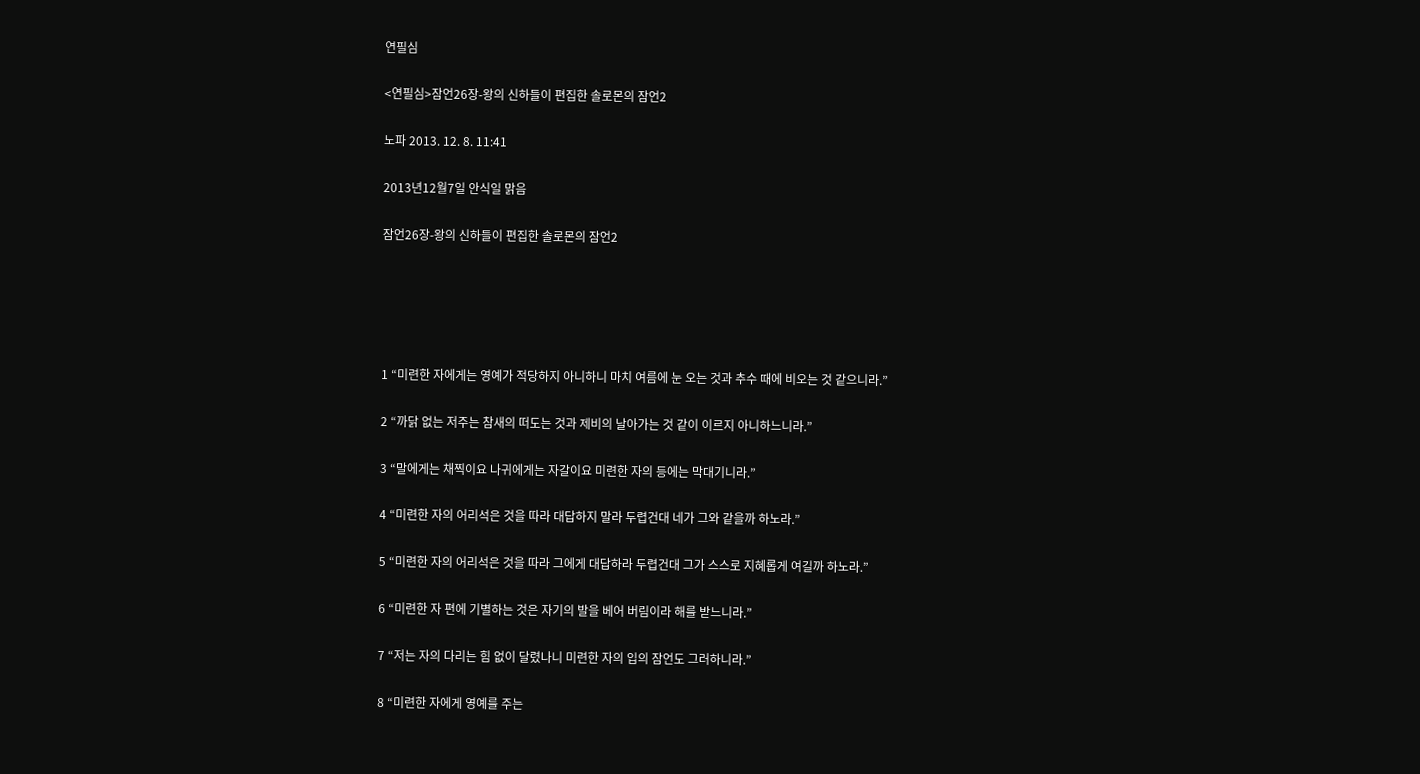연필심

<연필심>잠언26장-왕의 신하들이 편집한 솔로몬의 잠언2

노파 2013. 12. 8. 11:41

2013년12월7일 안식일 맑음

잠언26장-왕의 신하들이 편집한 솔로몬의 잠언2





1 “미련한 자에게는 영예가 적당하지 아니하니 마치 여름에 눈 오는 것과 추수 때에 비오는 것 같으니라.”

2 “까닭 없는 저주는 참새의 떠도는 것과 제비의 날아가는 것 같이 이르지 아니하느니라.”

3 “말에게는 채찍이요 나귀에게는 자갈이요 미련한 자의 등에는 막대기니라.”

4 “미련한 자의 어리석은 것을 따라 대답하지 말라 두렵건대 네가 그와 같을까 하노라.”

5 “미련한 자의 어리석은 것을 따라 그에게 대답하라 두렵건대 그가 스스로 지혜롭게 여길까 하노라.”

6 “미련한 자 편에 기별하는 것은 자기의 발을 베어 버림이라 해를 받느니라.”

7 “저는 자의 다리는 힘 없이 달렸나니 미련한 자의 입의 잠언도 그러하니라.”

8 “미련한 자에게 영예를 주는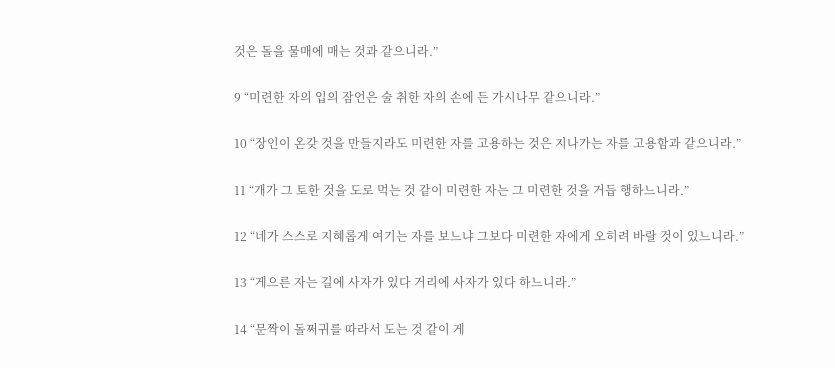것은 돌을 물매에 매는 것과 같으니라.”

9 “미련한 자의 입의 잠언은 술 취한 자의 손에 든 가시나무 같으니라.”

10 “장인이 온갖 것을 만들지라도 미련한 자를 고용하는 것은 지나가는 자를 고용함과 같으니라.”

11 “개가 그 토한 것을 도로 먹는 것 같이 미련한 자는 그 미련한 것을 거듭 행하느니라.”

12 “네가 스스로 지혜롭게 여기는 자를 보느냐 그보다 미련한 자에게 오히려 바랄 것이 있느니라.”

13 “게으른 자는 길에 사자가 있다 거리에 사자가 있다 하느니라.”

14 “문짝이 돌쩌귀를 따라서 도는 것 같이 게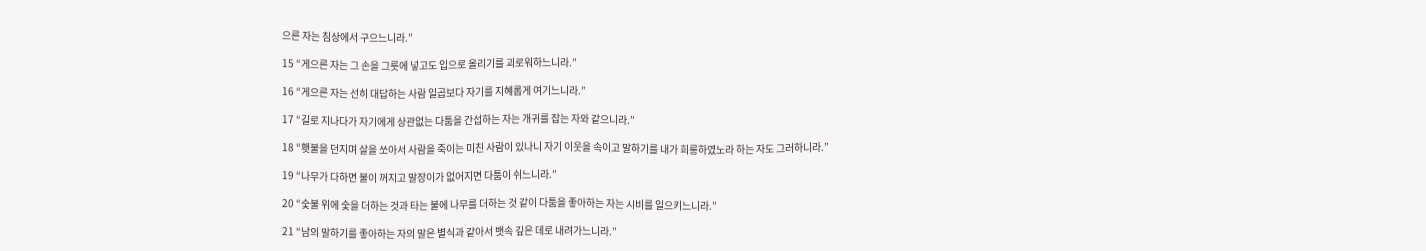으른 자는 침상에서 구으느니라.”

15 “게으른 자는 그 손을 그릇에 넣고도 입으로 올리기를 괴로워하느니라.”

16 “게으른 자는 선히 대답하는 사람 일곱보다 자기를 지혜롭게 여기느니라.”

17 “길로 지나다가 자기에게 상관없는 다툼을 간섭하는 자는 개귀를 잡는 자와 같으니라.”

18 “횃불을 던지며 살을 쏘아서 사람을 죽이는 미친 사람이 있나니 자기 이웃을 속이고 말하기를 내가 희롱하였노라 하는 자도 그러하니라.”

19 “나무가 다하면 불이 꺼지고 말장이가 없어지면 다툼이 쉬느니라.”

20 “숯불 위에 숯을 더하는 것과 타는 불에 나무를 더하는 것 같이 다툼을 좋아하는 자는 시비를 일으키느니라.”

21 “남의 말하기를 좋아하는 자의 말은 별식과 같아서 뱃속 깊은 데로 내려가느니라.”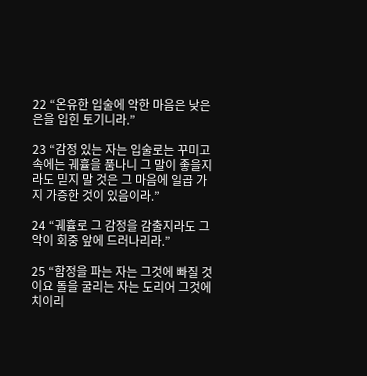22 “온유한 입술에 악한 마음은 낮은 은을 입힌 토기니라.”

23 “감정 있는 자는 입술로는 꾸미고 속에는 궤휼을 품나니 그 말이 좋을지라도 믿지 말 것은 그 마음에 일곱 가지 가증한 것이 있음이라.”

24 “궤휼로 그 감정을 감출지라도 그 악이 회중 앞에 드러나리라.”

25 “함정을 파는 자는 그것에 빠질 것이요 돌을 굴리는 자는 도리어 그것에 치이리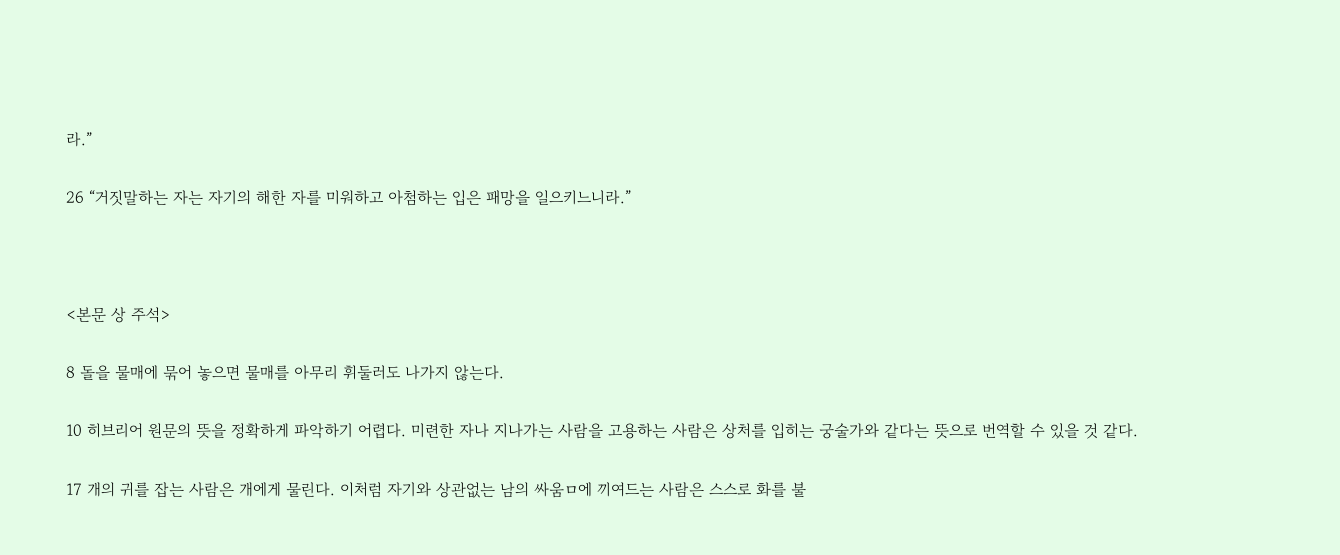라.”

26 “거짓말하는 자는 자기의 해한 자를 미워하고 아첨하는 입은 패망을 일으키느니라.”



<본문 상 주석>

8 돌을 물매에 묶어 놓으면 물매를 아무리 휘둘러도 나가지 않는다.

10 히브리어 원문의 뜻을 정확하게 파악하기 어렵다. 미련한 자나 지나가는 사람을 고용하는 사람은 상처를 입히는 궁술가와 같다는 뜻으로 번역할 수 있을 것 같다.

17 개의 귀를 잡는 사람은 개에게 물린다. 이처럼 자기와 상관없는 남의 싸움ㅁ에 끼여드는 사람은 스스로 화를 불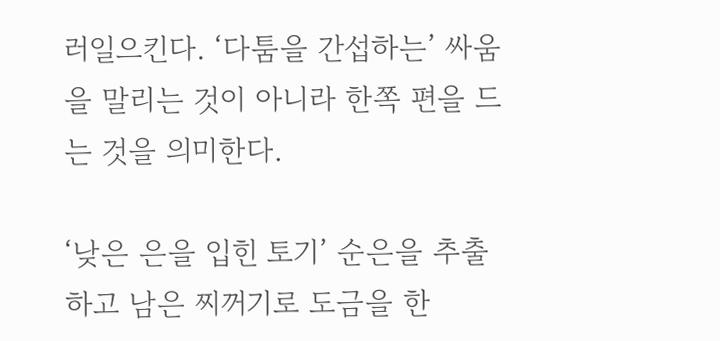러일으킨다. ‘다툼을 간섭하는’ 싸움을 말리는 것이 아니라 한쪽 편을 드는 것을 의미한다.

‘낮은 은을 입힌 토기’ 순은을 추출하고 남은 찌꺼기로 도금을 한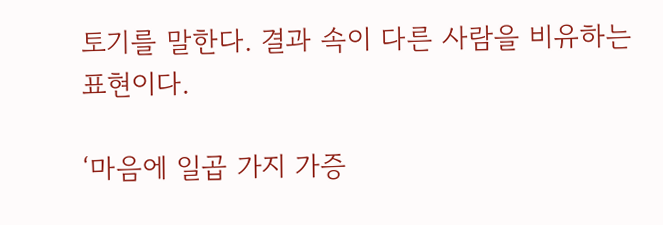토기를 말한다. 결과 속이 다른 사람을 비유하는 표현이다.

‘마음에 일곱 가지 가증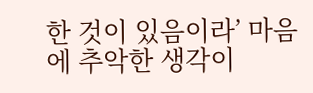한 것이 있음이라’ 마음에 추악한 생각이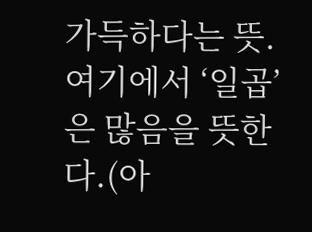가득하다는 뜻. 여기에서 ‘일곱’은 많음을 뜻한다.(아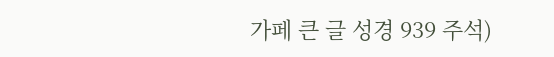가페 큰 글 성경 939 주석)